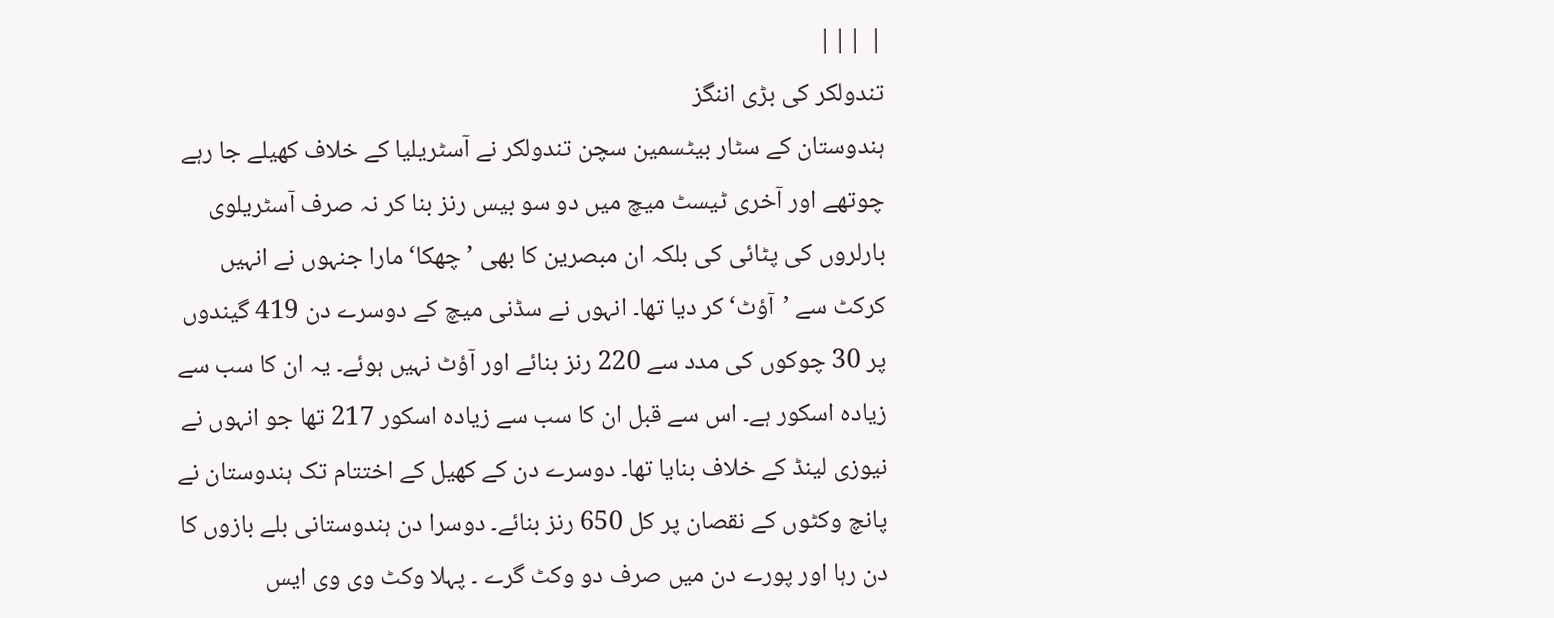| |||
تندولکر کی بڑی اننگز
ہندوستان کے سٹار بیٹسمین سچن تندولکر نے آسٹریلیا کے خلاف کھیلے جا رہے چوتھے اور آخری ٹیسٹ میچ میں دو سو بیس رنز بنا کر نہ صرف آسٹریلوی بارلروں کی پٹائی کی بلکہ ان مبصرین کا بھی ’چھکا‘ مارا جنہوں نے انہیں کرکٹ سے ’آؤٹ‘ کر دیا تھا۔ انہوں نے سڈنی میچ کے دوسرے دن 419 گیندوں پر 30 چوکوں کی مدد سے 220 رنز بنائے اور آؤٹ نہیں ہوئے۔ یہ ان کا سب سے زیادہ اسکور ہے۔ اس سے قبل ان کا سب سے زیادہ اسکور 217 تھا جو انہوں نے نیوزی لینڈ کے خلاف بنایا تھا۔ دوسرے دن کے کھیل کے اختتام تک ہندوستان نے پانچ وکٹوں کے نقصان پر کل 650 رنز بنائے۔ دوسرا دن ہندوستانی بلے بازوں کا دن رہا اور پورے دن میں صرف دو وکٹ گرے ۔ پہلا وکٹ وی وی ایس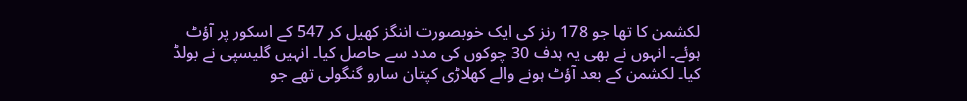لکشمن کا تھا جو 178 رنز کی ایک خوبصورت اننگز کھیل کر 547 کے اسکور پر آؤٹ ہوئے۔ انہوں نے بھی یہ ہدف 30 چوکوں کی مدد سے حاصل کیا۔ انہیں گلیسپی نے بولڈ کیا۔ لکشمن کے بعد آؤٹ ہونے والے کھلاڑی کپتان سارو گنگولی تھے جو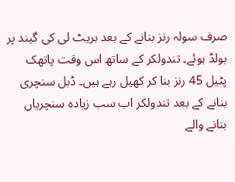صرف سولہ رنز بنانے کے بعد بریٹ لی کی گیند پر بولڈ ہوئے۔ تندولکر کے ساتھ اس وقت پاتھک پٹیل 45 رنز بنا کر کھیل رہے ہیں۔ ڈبل سنچری بنانے کے بعد تندولکر اب سب زیادہ سنچریاں بنانے والے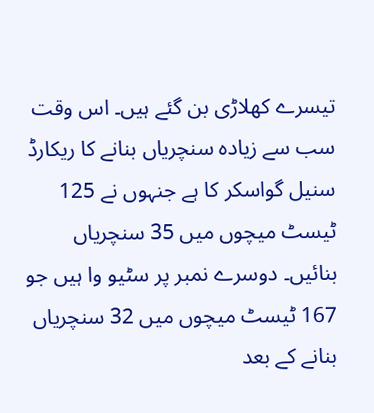تیسرے کھلاڑی بن گئے ہیں۔ اس وقت سب سے زیادہ سنچریاں بنانے کا ریکارڈ سنیل گواسکر کا ہے جنہوں نے 125 ٹیسٹ میچوں میں 35 سنچریاں بنائیں۔ دوسرے نمبر پر سٹیو وا ہیں جو 167 ٹیسٹ میچوں میں 32 سنچریاں بنانے کے بعد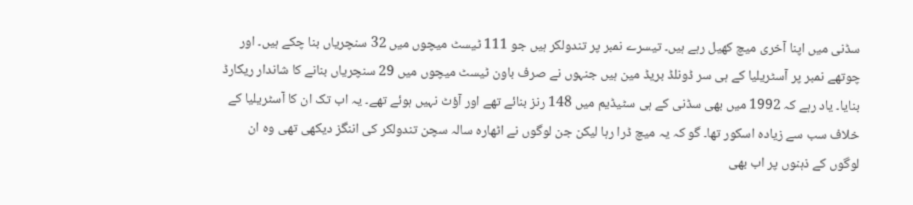سڈنی میں اپنا آخری میچ کھیل رہے ہیں۔ تیسرے نمبر پر تندولکر ہیں جو 111 ٹیسٹ میچوں میں 32 سنچریاں بنا چکے ہیں۔ اور چوتھے نمبر پر آسٹریلیا کے ہی سر ڈونلڈ بریڈ مین ہیں جنہوں نے صرف باون ٹیسٹ میچوں میں 29 سنچریاں بنانے کا شاندار ریکارڈ بنایا۔ یاد رہے کہ 1992 میں بھی سڈنی کے ہی سٹیڈیم میں 148 رنز بنائے تھے اور آؤٹ نہیں ہوئے تھے۔ یہ اب تک ان کا آسٹریلیا کے خلاف سب سے زیادہ اسکور تھا۔ گو کہ یہ میچ ڈرا رہا لیکن جن لوگوں نے اٹھارہ سالہ سچن تندولکر کی اننگز دیکھی تھی وہ ان لوگوں کے ذہنوں پر اب بھی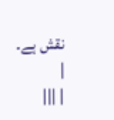نقش ہے۔ |
| |||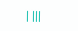| |||